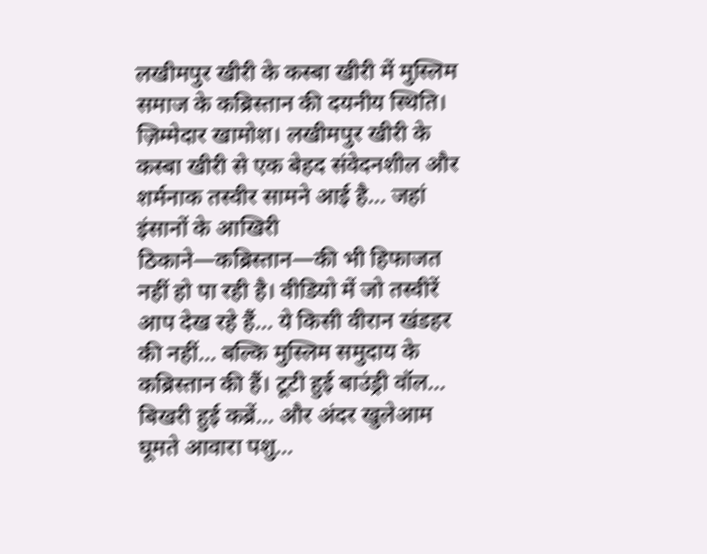लखीमपुर खीरी के कस्बा खीरी में मुस्लिम समाज के कब्रिस्तान की दयनीय स्थिति। ज़िम्मेदार खामोश। लखीमपुर खीरी के कस्बा खीरी से एक बेहद संवेदनशील और शर्मनाक तस्वीर सामने आई है… जहां इंसानों के आखिरी ठिकाने—कब्रिस्तान—की भी हिफाजत नहीं हो पा रही है। वीडियो में जो तस्वीरें आप देख रहे हैं… ये किसी वीरान खंडहर की नहीं… बल्कि मुस्लिम समुदाय के कब्रिस्तान की हैं। टूटी हुई बाउंड्री वॉल… बिखरी हुई कब्रें… और अंदर खुलेआम घूमते आवारा पशु…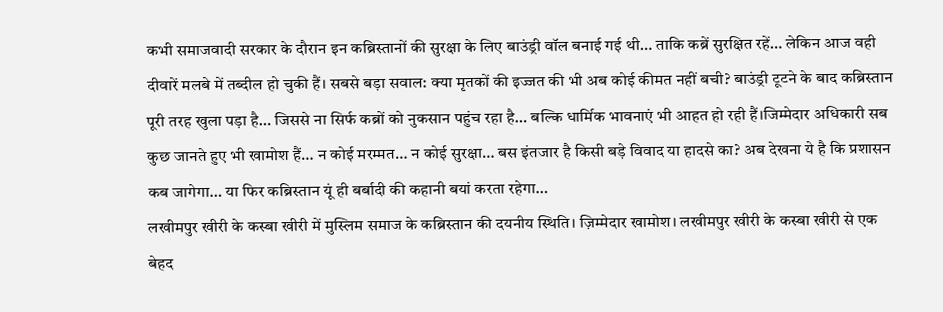कभी समाजवादी सरकार के दौरान इन कब्रिस्तानों की सुरक्षा के लिए बाउंड्री वॉल बनाई गई थी… ताकि कब्रें सुरक्षित रहें… लेकिन आज वही दीवारें मलबे में तब्दील हो चुकी हैं। सबसे बड़ा सवाल: क्या मृतकों की इज्जत की भी अब कोई कीमत नहीं बची? बाउंड्री टूटने के बाद कब्रिस्तान पूरी तरह खुला पड़ा है… जिससे ना सिर्फ कब्रों को नुकसान पहुंच रहा है… बल्कि धार्मिक भावनाएं भी आहत हो रही हैं।जिम्मेदार अधिकारी सब कुछ जानते हुए भी खामोश हैं… न कोई मरम्मत… न कोई सुरक्षा… बस इंतजार है किसी बड़े विवाद या हादसे का? अब देखना ये है कि प्रशासन कब जागेगा… या फिर कब्रिस्तान यूं ही बर्बादी की कहानी बयां करता रहेगा…
लखीमपुर खीरी के कस्बा खीरी में मुस्लिम समाज के कब्रिस्तान की दयनीय स्थिति। ज़िम्मेदार खामोश। लखीमपुर खीरी के कस्बा खीरी से एक बेहद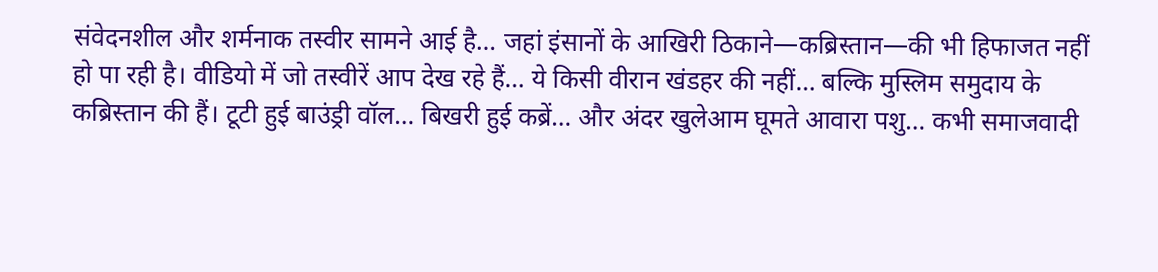संवेदनशील और शर्मनाक तस्वीर सामने आई है… जहां इंसानों के आखिरी ठिकाने—कब्रिस्तान—की भी हिफाजत नहीं हो पा रही है। वीडियो में जो तस्वीरें आप देख रहे हैं… ये किसी वीरान खंडहर की नहीं… बल्कि मुस्लिम समुदाय के कब्रिस्तान की हैं। टूटी हुई बाउंड्री वॉल… बिखरी हुई कब्रें… और अंदर खुलेआम घूमते आवारा पशु… कभी समाजवादी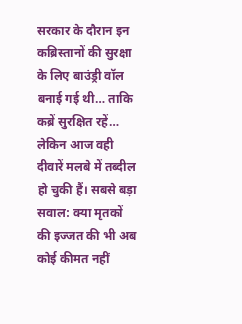सरकार के दौरान इन कब्रिस्तानों की सुरक्षा के लिए बाउंड्री वॉल बनाई गई थी… ताकि कब्रें सुरक्षित रहें… लेकिन आज वही दीवारें मलबे में तब्दील हो चुकी हैं। सबसे बड़ा सवाल: क्या मृतकों की इज्जत की भी अब कोई कीमत नहीं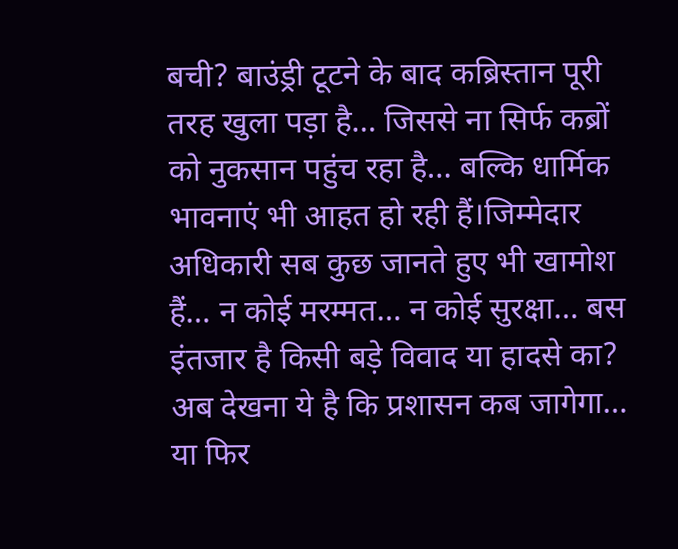बची? बाउंड्री टूटने के बाद कब्रिस्तान पूरी तरह खुला पड़ा है… जिससे ना सिर्फ कब्रों को नुकसान पहुंच रहा है… बल्कि धार्मिक भावनाएं भी आहत हो रही हैं।जिम्मेदार अधिकारी सब कुछ जानते हुए भी खामोश हैं… न कोई मरम्मत… न कोई सुरक्षा… बस इंतजार है किसी बड़े विवाद या हादसे का? अब देखना ये है कि प्रशासन कब जागेगा… या फिर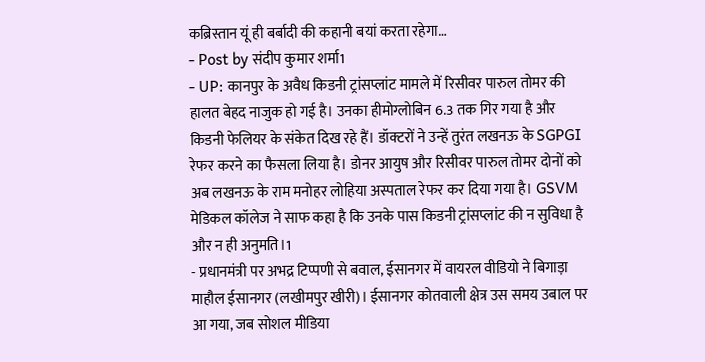कब्रिस्तान यूं ही बर्बादी की कहानी बयां करता रहेगा…
- Post by संदीप कुमार शर्मा1
- UP: कानपुर के अवैध किडनी ट्रांसप्लांट मामले में रिसीवर पारुल तोमर की हालत बेहद नाजुक हो गई है। उनका हीमोग्लोबिन 6.3 तक गिर गया है और किडनी फेलियर के संकेत दिख रहे हैं। डॉक्टरों ने उन्हें तुरंत लखनऊ के SGPGI रेफर करने का फैसला लिया है। डोनर आयुष और रिसीवर पारुल तोमर दोनों को अब लखनऊ के राम मनोहर लोहिया अस्पताल रेफर कर दिया गया है। GSVM मेडिकल कॉलेज ने साफ कहा है कि उनके पास किडनी ट्रांसप्लांट की न सुविधा है और न ही अनुमति।1
- प्रधानमंत्री पर अभद्र टिप्पणी से बवाल, ईसानगर में वायरल वीडियो ने बिगाड़ा माहौल ईसानगर (लखीमपुर खीरी)। ईसानगर कोतवाली क्षेत्र उस समय उबाल पर आ गया, जब सोशल मीडिया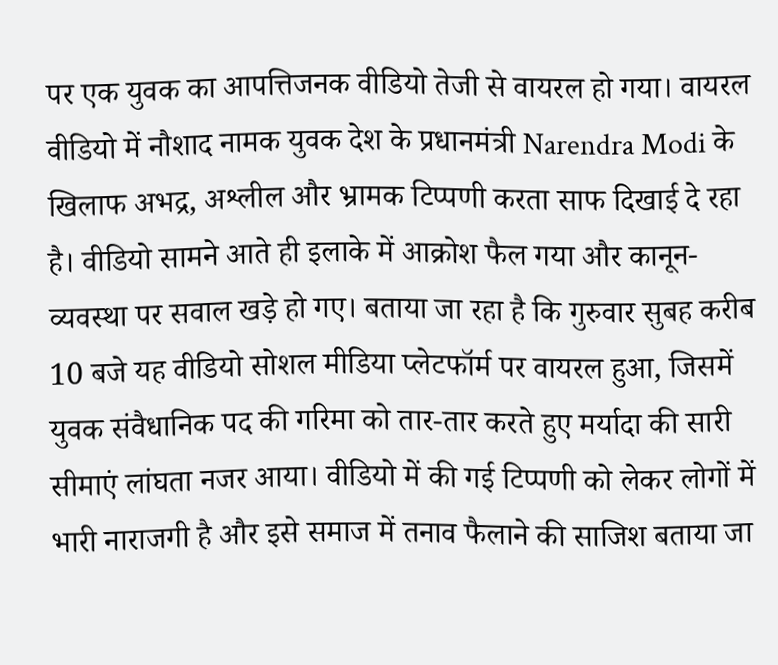पर एक युवक का आपत्तिजनक वीडियो तेजी से वायरल हो गया। वायरल वीडियो में नौशाद नामक युवक देश के प्रधानमंत्री Narendra Modi के खिलाफ अभद्र, अश्लील और भ्रामक टिप्पणी करता साफ दिखाई दे रहा है। वीडियो सामने आते ही इलाके में आक्रोश फैल गया और कानून-व्यवस्था पर सवाल खड़े हो गए। बताया जा रहा है कि गुरुवार सुबह करीब 10 बजे यह वीडियो सोशल मीडिया प्लेटफॉर्म पर वायरल हुआ, जिसमें युवक संवैधानिक पद की गरिमा को तार-तार करते हुए मर्यादा की सारी सीमाएं लांघता नजर आया। वीडियो में की गई टिप्पणी को लेकर लोगों में भारी नाराजगी है और इसे समाज में तनाव फैलाने की साजिश बताया जा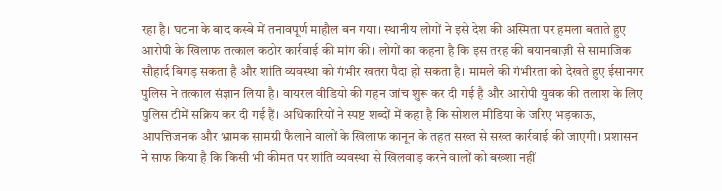रहा है। घटना के बाद कस्बे में तनावपूर्ण माहौल बन गया। स्थानीय लोगों ने इसे देश की अस्मिता पर हमला बताते हुए आरोपी के खिलाफ तत्काल कठोर कार्रवाई की मांग की। लोगों का कहना है कि इस तरह की बयानबाज़ी से सामाजिक सौहार्द बिगड़ सकता है और शांति व्यवस्था को गंभीर खतरा पैदा हो सकता है। मामले की गंभीरता को देखते हुए ईसानगर पुलिस ने तत्काल संज्ञान लिया है। वायरल वीडियो की गहन जांच शुरू कर दी गई है और आरोपी युवक की तलाश के लिए पुलिस टीमें सक्रिय कर दी गई हैं। अधिकारियों ने स्पष्ट शब्दों में कहा है कि सोशल मीडिया के जरिए भड़काऊ, आपत्तिजनक और भ्रामक सामग्री फैलाने वालों के खिलाफ कानून के तहत सख्त से सख्त कार्रवाई की जाएगी। प्रशासन ने साफ किया है कि किसी भी कीमत पर शांति व्यवस्था से खिलवाड़ करने वालों को बख्शा नहीं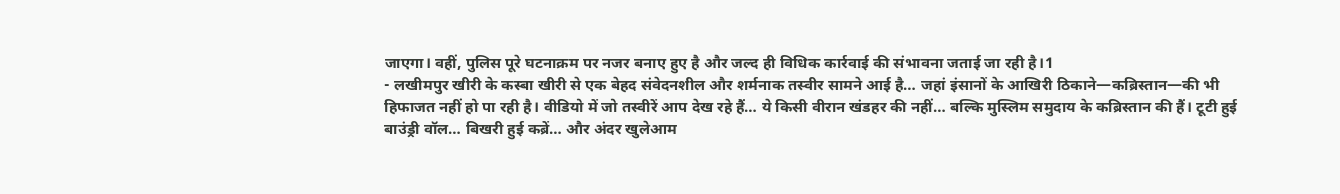जाएगा। वहीं, पुलिस पूरे घटनाक्रम पर नजर बनाए हुए है और जल्द ही विधिक कार्रवाई की संभावना जताई जा रही है।1
- लखीमपुर खीरी के कस्बा खीरी से एक बेहद संवेदनशील और शर्मनाक तस्वीर सामने आई है… जहां इंसानों के आखिरी ठिकाने—कब्रिस्तान—की भी हिफाजत नहीं हो पा रही है। वीडियो में जो तस्वीरें आप देख रहे हैं… ये किसी वीरान खंडहर की नहीं… बल्कि मुस्लिम समुदाय के कब्रिस्तान की हैं। टूटी हुई बाउंड्री वॉल… बिखरी हुई कब्रें… और अंदर खुलेआम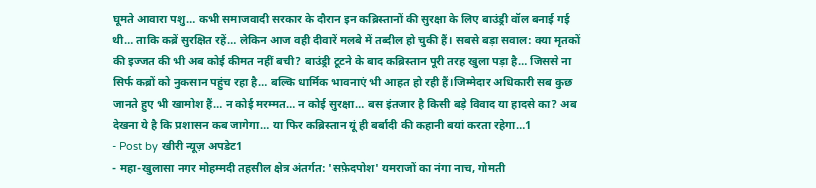घूमते आवारा पशु… कभी समाजवादी सरकार के दौरान इन कब्रिस्तानों की सुरक्षा के लिए बाउंड्री वॉल बनाई गई थी… ताकि कब्रें सुरक्षित रहें… लेकिन आज वही दीवारें मलबे में तब्दील हो चुकी हैं। सबसे बड़ा सवाल: क्या मृतकों की इज्जत की भी अब कोई कीमत नहीं बची? बाउंड्री टूटने के बाद कब्रिस्तान पूरी तरह खुला पड़ा है… जिससे ना सिर्फ कब्रों को नुकसान पहुंच रहा है… बल्कि धार्मिक भावनाएं भी आहत हो रही हैं।जिम्मेदार अधिकारी सब कुछ जानते हुए भी खामोश हैं… न कोई मरम्मत… न कोई सुरक्षा… बस इंतजार है किसी बड़े विवाद या हादसे का? अब देखना ये है कि प्रशासन कब जागेगा… या फिर कब्रिस्तान यूं ही बर्बादी की कहानी बयां करता रहेगा…1
- Post by खीरी न्यूज़ अपडेट1
- महा-खुलासा नगर मोहम्मदी तहसील क्षेत्र अंतर्गत: 'सफ़ेदपोश' यमराजों का नंगा नाच, गोमती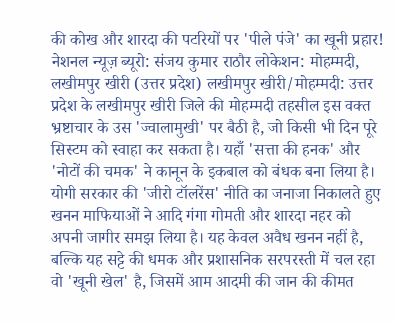की कोख और शारदा की पटरियों पर 'पीले पंजे' का खूनी प्रहार! नेशनल न्यूज़ ब्यूरो: संजय कुमार राठौर लोकेशन: मोहम्मदी, लखीमपुर खीरी (उत्तर प्रदेश) लखीमपुर खीरी/मोहम्मदी: उत्तर प्रदेश के लखीमपुर खीरी जिले की मोहम्मदी तहसील इस वक्त भ्रष्टाचार के उस 'ज्वालामुखी' पर बैठी है, जो किसी भी दिन पूरे सिस्टम को स्वाहा कर सकता है। यहाँ 'सत्ता की हनक' और 'नोटों की चमक' ने कानून के इकबाल को बंधक बना लिया है। योगी सरकार की 'जीरो टॉलरेंस' नीति का जनाजा निकालते हुए खनन माफियाओं ने आदि गंगा गोमती और शारदा नहर को अपनी जागीर समझ लिया है। यह केवल अवैध खनन नहीं है, बल्कि यह सट्टे की धमक और प्रशासनिक सरपरस्ती में चल रहा वो 'खूनी खेल' है, जिसमें आम आदमी की जान की कीमत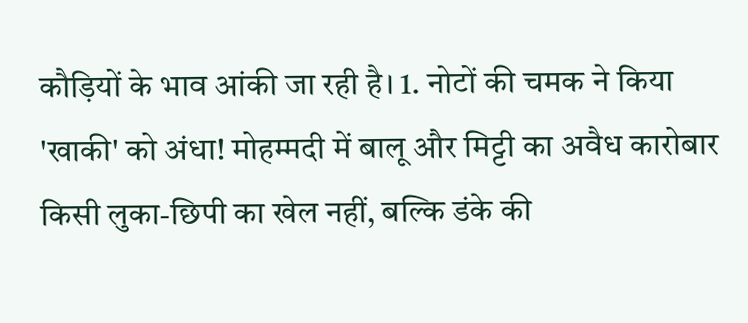कौड़ियों के भाव आंकी जा रही है। 1. नोटों की चमक ने किया 'खाकी' को अंधा! मोहम्मदी में बालू और मिट्टी का अवैध कारोबार किसी लुका-छिपी का खेल नहीं, बल्कि डंके की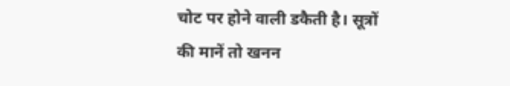चोट पर होने वाली डकैती है। सूत्रों की मानें तो खनन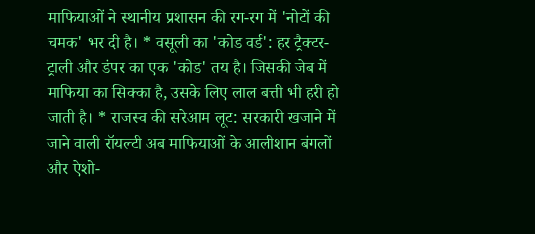माफियाओं ने स्थानीय प्रशासन की रग-रग में 'नोटों की चमक' भर दी है। * वसूली का 'कोड वर्ड': हर ट्रैक्टर-ट्राली और डंपर का एक 'कोड' तय है। जिसकी जेब में माफिया का सिक्का है, उसके लिए लाल बत्ती भी हरी हो जाती है। * राजस्व की सरेआम लूट: सरकारी खजाने में जाने वाली रॉयल्टी अब माफियाओं के आलीशान बंगलों और ऐशो-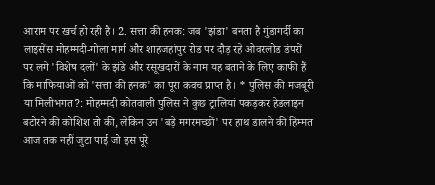आराम पर खर्च हो रही है। 2. सत्ता की हनक: जब 'झंडा' बनता है गुंडागर्दी का लाइसेंस मोहम्मदी-गोला मार्ग और शाहजहांपुर रोड पर दौड़ रहे ओवरलोड डंपरों पर लगे 'विशेष दलों' के झंडे और रसूखदारों के नाम यह बताने के लिए काफी हैं कि माफियाओं को 'सत्ता की हनक' का पूरा कवच प्राप्त है। * पुलिस की मजबूरी या मिलीभगत?: मोहम्मदी कोतवाली पुलिस ने कुछ ट्रालियां पकड़कर हेडलाइन बटोरने की कोशिश तो की, लेकिन उन 'बड़े मगरमच्छों' पर हाथ डालने की हिम्मत आज तक नहीं जुटा पाई जो इस पूरे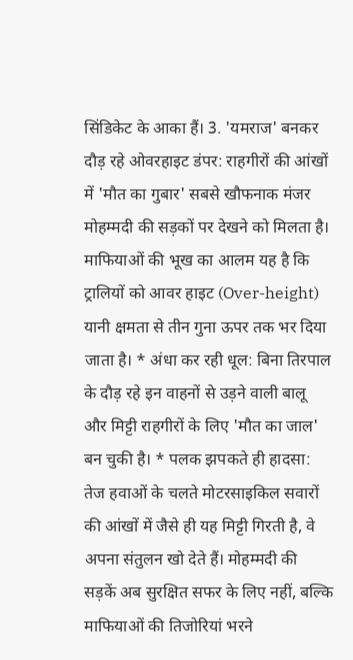सिंडिकेट के आका हैं। 3. 'यमराज' बनकर दौड़ रहे ओवरहाइट डंपर: राहगीरों की आंखों में 'मौत का गुबार' सबसे खौफनाक मंजर मोहम्मदी की सड़कों पर देखने को मिलता है। माफियाओं की भूख का आलम यह है कि ट्रालियों को आवर हाइट (Over-height) यानी क्षमता से तीन गुना ऊपर तक भर दिया जाता है। * अंधा कर रही धूल: बिना तिरपाल के दौड़ रहे इन वाहनों से उड़ने वाली बालू और मिट्टी राहगीरों के लिए 'मौत का जाल' बन चुकी है। * पलक झपकते ही हादसा: तेज हवाओं के चलते मोटरसाइकिल सवारों की आंखों में जैसे ही यह मिट्टी गिरती है, वे अपना संतुलन खो देते हैं। मोहम्मदी की सड़कें अब सुरक्षित सफर के लिए नहीं, बल्कि माफियाओं की तिजोरियां भरने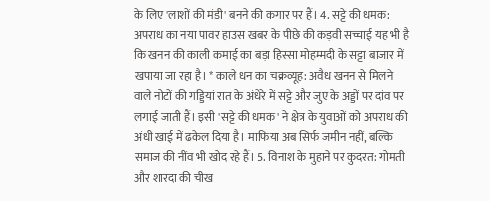के लिए 'लाशों की मंडी' बनने की कगार पर हैं। 4. सट्टे की धमक: अपराध का नया पावर हाउस खबर के पीछे की कड़वी सच्चाई यह भी है कि खनन की काली कमाई का बड़ा हिस्सा मोहम्मदी के सट्टा बाजार में खपाया जा रहा है। * काले धन का चक्रव्यूह: अवैध खनन से मिलने वाले नोटों की गड्डियां रात के अंधेरे में सट्टे और जुए के अड्डों पर दांव पर लगाई जाती हैं। इसी 'सट्टे की धमक' ने क्षेत्र के युवाओं को अपराध की अंधी खाई में ढकेल दिया है। माफिया अब सिर्फ जमीन नहीं, बल्कि समाज की नींव भी खोद रहे हैं। 5. विनाश के मुहाने पर कुदरत: गोमती और शारदा की चीख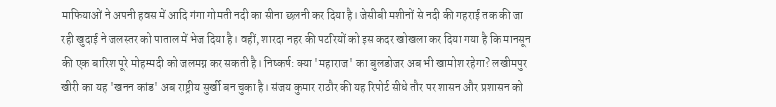माफियाओं ने अपनी हवस में आदि गंगा गोमती नदी का सीना छलनी कर दिया है। जेसीबी मशीनों से नदी की गहराई तक की जा रही खुदाई ने जलस्तर को पाताल में भेज दिया है। वहीं, शारदा नहर की पटरियों को इस कदर खोखला कर दिया गया है कि मानसून की एक बारिश पूरे मोहम्मदी को जलमग्न कर सकती है। निष्कर्ष: क्या 'महाराज' का बुलडोजर अब भी खामोश रहेगा? लखीमपुर खीरी का यह 'खनन कांड' अब राष्ट्रीय सुर्खी बन चुका है। संजय कुमार राठौर की यह रिपोर्ट सीधे तौर पर शासन और प्रशासन को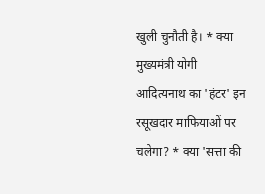खुली चुनौती है। * क्या मुख्यमंत्री योगी आदित्यनाथ का 'हंटर' इन रसूखदार माफियाओं पर चलेगा? * क्या 'सत्ता की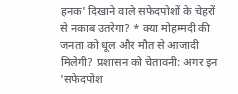हनक' दिखाने वाले सफेदपोशों के चेहरों से नकाब उतरेगा? * क्या मोहम्मदी की जनता को धूल और मौत से आजादी मिलेगी? प्रशासन को चेतावनी: अगर इन 'सफेदपोश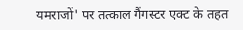यमराजों' पर तत्काल गैंगस्टर एक्ट के तहत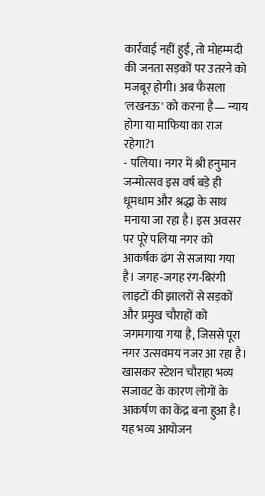कार्रवाई नहीं हुई, तो मोहम्मदी की जनता सड़कों पर उतरने को मजबूर होगी। अब फैसला 'लखनऊ' को करना है— न्याय होगा या माफिया का राज रहेगा?1
- पलिया। नगर में श्री हनुमान जन्मोत्सव इस वर्ष बड़े ही धूमधाम और श्रद्धा के साथ मनाया जा रहा है। इस अवसर पर पूरे पलिया नगर को आकर्षक ढंग से सजाया गया है। जगह-जगह रंग-बिरंगी लाइटों की झालरों से सड़कों और प्रमुख चौराहों को जगमगाया गया है, जिससे पूरा नगर उत्सवमय नजर आ रहा है। खासकर स्टेशन चौराहा भव्य सजावट के कारण लोगों के आकर्षण का केंद्र बना हुआ है। यह भव्य आयोजन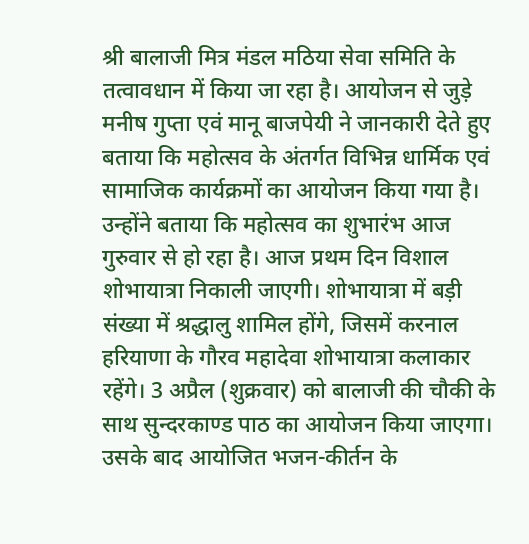श्री बालाजी मित्र मंडल मठिया सेवा समिति के तत्वावधान में किया जा रहा है। आयोजन से जुड़े मनीष गुप्ता एवं मानू बाजपेयी ने जानकारी देते हुए बताया कि महोत्सव के अंतर्गत विभिन्न धार्मिक एवं सामाजिक कार्यक्रमों का आयोजन किया गया है। उन्होंने बताया कि महोत्सव का शुभारंभ आज गुरुवार से हो रहा है। आज प्रथम दिन विशाल शोभायात्रा निकाली जाएगी। शोभायात्रा में बड़ी संख्या में श्रद्धालु शामिल होंगे, जिसमें करनाल हरियाणा के गौरव महादेवा शोभायात्रा कलाकार रहेंगे। 3 अप्रैल (शुक्रवार) को बालाजी की चौकी के साथ सुन्दरकाण्ड पाठ का आयोजन किया जाएगा। उसके बाद आयोजित भजन-कीर्तन के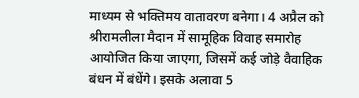माध्यम से भक्तिमय वातावरण बनेगा। 4 अप्रैल को श्रीरामलीला मैदान में सामूहिक विवाह समारोह आयोजित किया जाएगा, जिसमें कई जोड़े वैवाहिक बंधन में बंधेंगे। इसके अलावा 5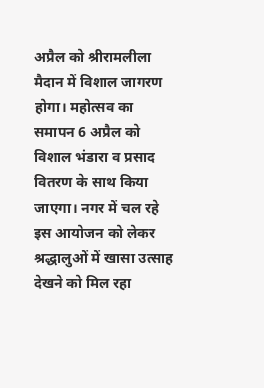अप्रैल को श्रीरामलीला मैदान में विशाल जागरण होगा। महोत्सव का समापन 6 अप्रैल को विशाल भंडारा व प्रसाद वितरण के साथ किया जाएगा। नगर में चल रहे इस आयोजन को लेकर श्रद्धालुओं में खासा उत्साह देखने को मिल रहा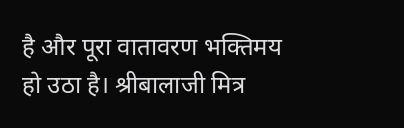है और पूरा वातावरण भक्तिमय हो उठा है। श्रीबालाजी मित्र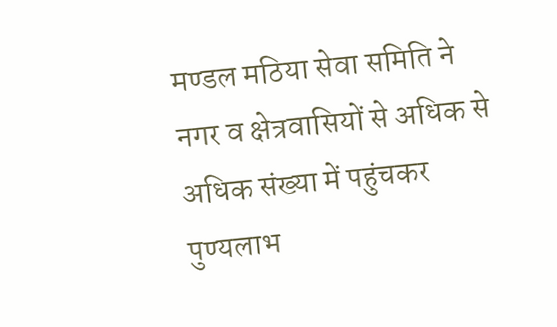मण्डल मठिया सेवा समिति ने नगर व क्षेत्रवासियों से अधिक से अधिक संख्या में पहुंचकर पुण्यलाभ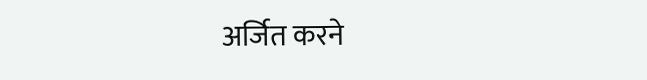अर्जित करने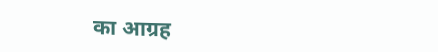का आग्रह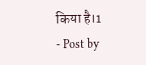किया है।1
- Post by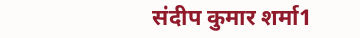संदीप कुमार शर्मा1